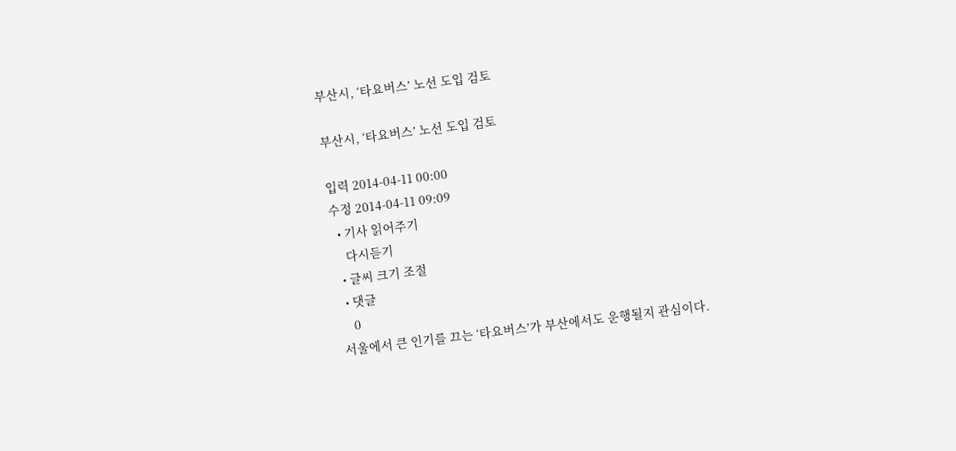부산시, ‘타요버스’ 노선 도입 검토

부산시, ‘타요버스’ 노선 도입 검토

입력 2014-04-11 00:00
수정 2014-04-11 09:09
  • 기사 읽어주기
    다시듣기
  • 글씨 크기 조절
  • 댓글
    0
서울에서 큰 인기를 끄는 ‘타요버스’가 부산에서도 운행될지 관심이다.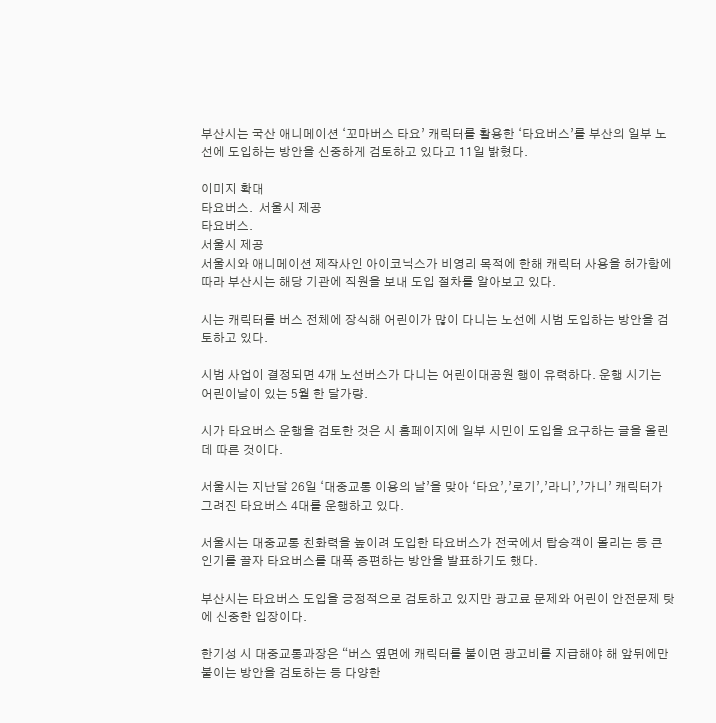부산시는 국산 애니메이션 ‘꼬마버스 타요’ 캐릭터를 활용한 ‘타요버스’를 부산의 일부 노선에 도입하는 방안을 신중하게 검토하고 있다고 11일 밝혔다.

이미지 확대
타요버스.  서울시 제공
타요버스.
서울시 제공
서울시와 애니메이션 제작사인 아이코닉스가 비영리 목적에 한해 캐릭터 사용을 허가함에 따라 부산시는 해당 기관에 직원을 보내 도입 절차를 알아보고 있다.

시는 캐릭터를 버스 전체에 장식해 어린이가 많이 다니는 노선에 시범 도입하는 방안을 검토하고 있다.

시범 사업이 결정되면 4개 노선버스가 다니는 어린이대공원 행이 유력하다. 운행 시기는 어린이날이 있는 5월 한 달가량.

시가 타요버스 운행을 검토한 것은 시 홈페이지에 일부 시민이 도입을 요구하는 글을 올린 데 따른 것이다.

서울시는 지난달 26일 ‘대중교통 이용의 날’을 맞아 ‘타요’,’로기’,’라니’,’가니’ 캐릭터가 그려진 타요버스 4대를 운행하고 있다.

서울시는 대중교통 친화력을 높이려 도입한 타요버스가 전국에서 탑승객이 몰리는 등 큰 인기를 끌자 타요버스를 대폭 증편하는 방안을 발표하기도 했다.

부산시는 타요버스 도입을 긍정적으로 검토하고 있지만 광고료 문제와 어린이 안전문제 탓에 신중한 입장이다.

한기성 시 대중교통과장은 “버스 옆면에 캐릭터를 붙이면 광고비를 지급해야 해 앞뒤에만 붙이는 방안을 검토하는 등 다양한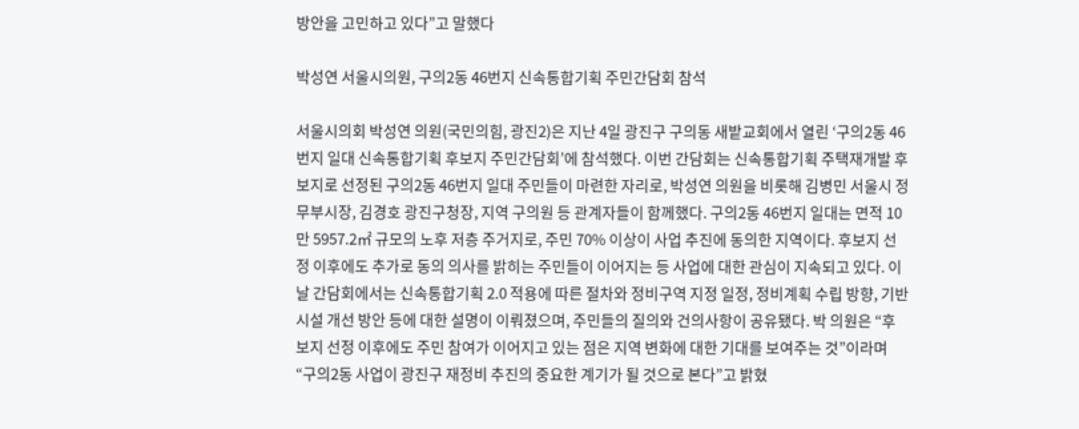방안을 고민하고 있다”고 말했다

박성연 서울시의원, 구의2동 46번지 신속통합기획 주민간담회 참석

서울시의회 박성연 의원(국민의힘, 광진2)은 지난 4일 광진구 구의동 새밭교회에서 열린 ‘구의2동 46번지 일대 신속통합기획 후보지 주민간담회’에 참석했다. 이번 간담회는 신속통합기획 주택재개발 후보지로 선정된 구의2동 46번지 일대 주민들이 마련한 자리로, 박성연 의원을 비롯해 김병민 서울시 정무부시장, 김경호 광진구청장, 지역 구의원 등 관계자들이 함께했다. 구의2동 46번지 일대는 면적 10만 5957.2㎡ 규모의 노후 저층 주거지로, 주민 70% 이상이 사업 추진에 동의한 지역이다. 후보지 선정 이후에도 추가로 동의 의사를 밝히는 주민들이 이어지는 등 사업에 대한 관심이 지속되고 있다. 이날 간담회에서는 신속통합기획 2.0 적용에 따른 절차와 정비구역 지정 일정, 정비계획 수립 방향, 기반시설 개선 방안 등에 대한 설명이 이뤄졌으며, 주민들의 질의와 건의사항이 공유됐다. 박 의원은 “후보지 선정 이후에도 주민 참여가 이어지고 있는 점은 지역 변화에 대한 기대를 보여주는 것”이라며 “구의2동 사업이 광진구 재정비 추진의 중요한 계기가 될 것으로 본다”고 밝혔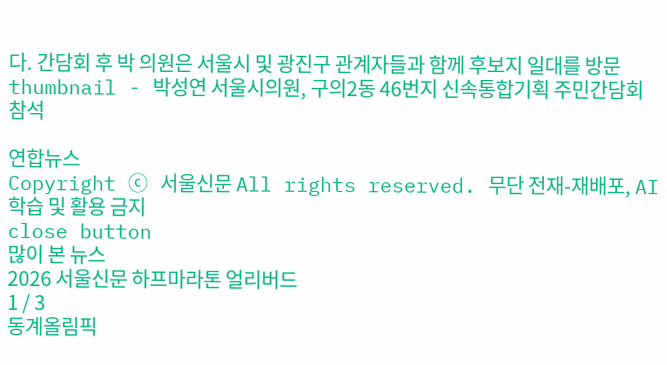다. 간담회 후 박 의원은 서울시 및 광진구 관계자들과 함께 후보지 일대를 방문
thumbnail - 박성연 서울시의원, 구의2동 46번지 신속통합기획 주민간담회 참석

연합뉴스
Copyright ⓒ 서울신문 All rights reserved. 무단 전재-재배포, AI 학습 및 활용 금지
close button
많이 본 뉴스
2026 서울신문 하프마라톤 얼리버드
1 / 3
동계올림픽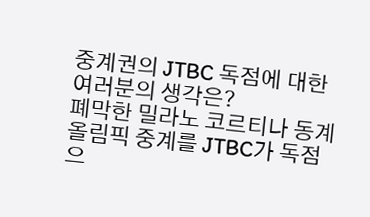중계권의 JTBC 독점에 대한 여러분의 생각은?
폐막한 밀라노 코르티나 동계올림픽 중계를 JTBC가 독점으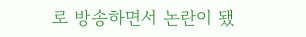로 방송하면서 논란이 됐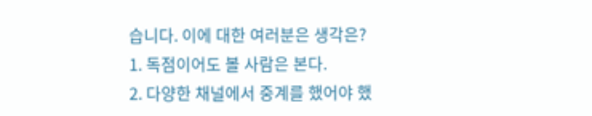습니다. 이에 대한 여러분은 생각은?
1. 독점이어도 볼 사람은 본다.
2. 다양한 채널에서 중계를 했어야 했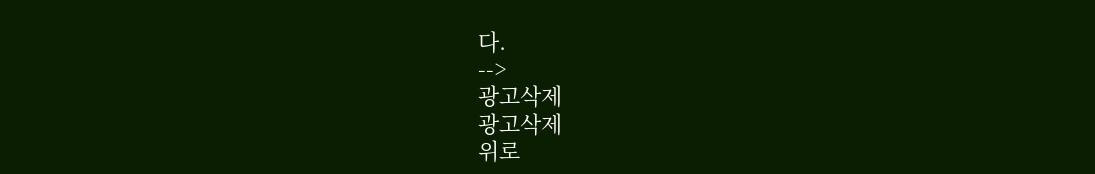다.
-->
광고삭제
광고삭제
위로